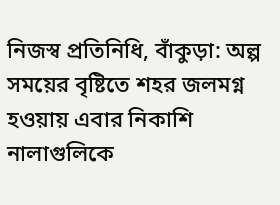নিজস্ব প্রতিনিধি, বাঁকুড়া: অল্প সময়ের বৃষ্টিতে শহর জলমগ্ন হওয়ায় এবার নিকাশি নালাগুলিকে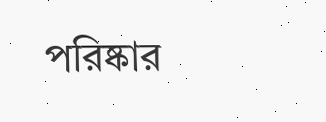পরিষ্কার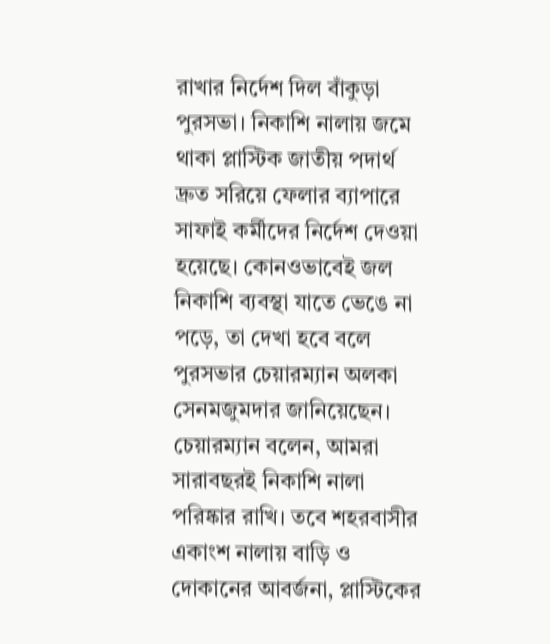রাখার নির্দেশ দিল বাঁকুড়া পুরসভা। নিকাশি নালায় জমে থাকা প্লাস্টিক জাতীয় পদার্থ দ্রুত সরিয়ে ফেলার ব্যাপারে সাফাই কর্মীদের নির্দেশ দেওয়া হয়েছে। কোনওভাবেই জল নিকাশি ব্যবস্থা যাতে ভেঙে না পড়ে, তা দেখা হবে বলে পুরসভার চেয়ারম্যান অলকা সেনমজুমদার জানিয়েছেন। চেয়ারম্যান বলেন, আমরা সারাবছরই নিকাশি নালা পরিষ্কার রাখি। তবে শহরবাসীর একাংশ নালায় বাড়ি ও দোকানের আবর্জনা, প্লাস্টিকের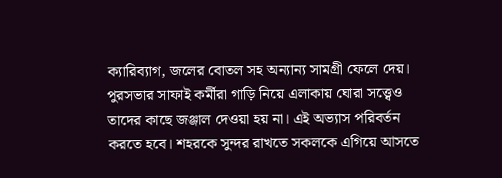ক্যারিব্যাগ, জলের বোতল সহ অন্যান্য সামগ্রী ফেলে দেয়। পুরসভার সাফাই কর্মীরা গাড়ি নিয়ে এলাকায় ঘোরা সত্ত্বেও তাদের কাছে জঞ্জাল দেওয়া হয় না। এই অভ্যাস পরিবর্তন করতে হবে। শহরকে সুন্দর রাখতে সকলকে এগিয়ে আসতে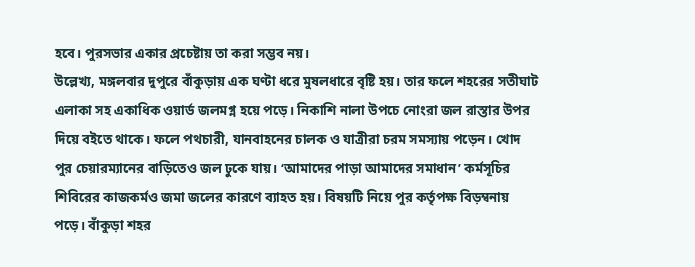হবে। পুরসভার একার প্রচেষ্টায় তা করা সম্ভব নয়।
উল্লেখ্য, মঙ্গলবার দুপুরে বাঁকুড়ায় এক ঘণ্টা ধরে মুষলধারে বৃষ্টি হয়। তার ফলে শহরের সতীঘাট এলাকা সহ একাধিক ওয়ার্ড জলমগ্ন হয়ে পড়ে। নিকাশি নালা উপচে নোংরা জল রাস্তার উপর দিয়ে বইতে থাকে। ফলে পথচারী, যানবাহনের চালক ও যাত্রীরা চরম সমস্যায় পড়েন। খোদ পুর চেয়ারম্যানের বাড়িতেও জল ঢুকে যায়। ‘আমাদের পাড়া আমাদের সমাধান’ কর্মসূচির শিবিরের কাজকর্মও জমা জলের কারণে ব্যাহত হয়। বিষয়টি নিয়ে পুর কর্তৃপক্ষ বিড়ম্বনায় পড়ে। বাঁকুড়া শহর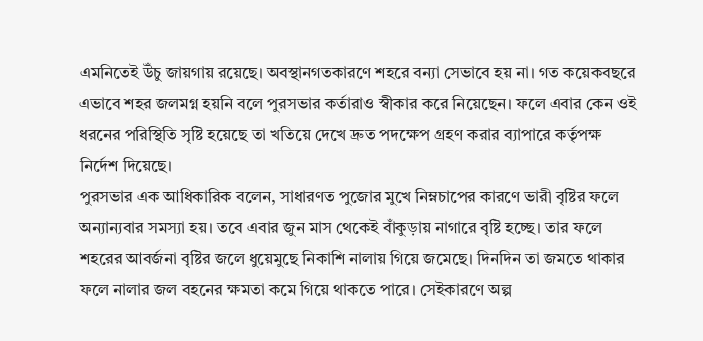এমনিতেই উঁচু জায়গায় রয়েছে। অবস্থানগতকারণে শহরে বন্যা সেভাবে হয় না। গত কয়েকবছরে এভাবে শহর জলমগ্ন হয়নি বলে পুরসভার কর্তারাও স্বীকার করে নিয়েছেন। ফলে এবার কেন ওই ধরনের পরিস্থিতি সৃষ্টি হয়েছে তা খতিয়ে দেখে দ্রুত পদক্ষেপ গ্রহণ করার ব্যাপারে কর্তৃপক্ষ নির্দেশ দিয়েছে।
পুরসভার এক আধিকারিক বলেন, সাধারণত পুজোর মুখে নিম্নচাপের কারণে ভারী বৃষ্টির ফলে অন্যান্যবার সমস্যা হয়। তবে এবার জুন মাস থেকেই বাঁকুড়ায় নাগারে বৃষ্টি হচ্ছে। তার ফলে শহরের আবর্জনা বৃষ্টির জলে ধুয়েমুছে নিকাশি নালায় গিয়ে জমেছে। দিনদিন তা জমতে থাকার ফলে নালার জল বহনের ক্ষমতা কমে গিয়ে থাকতে পারে। সেইকারণে অল্প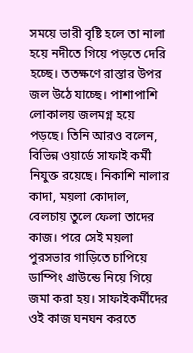সময়ে ভারী বৃষ্টি হলে তা নালা হয়ে নদীতে গিয়ে পড়তে দেরি হচ্ছে। ততক্ষণে রাস্তার উপর জল উঠে যাচ্ছে। পাশাপাশি লোকালয় জলমগ্ন হয়ে পড়ছে। তিনি আরও বলেন, বিভিন্ন ওয়ার্ডে সাফাই কর্মী নিযুক্ত রয়েছে। নিকাশি নালার কাদা, ময়লা কোদাল, বেলচায় তুলে ফেলা তাদের কাজ। পরে সেই ময়লা পুরসভার গাড়িতে চাপিয়ে ডাম্পিং গ্রাউন্ডে নিয়ে গিয়ে জমা করা হয়। সাফাইকর্মীদের ওই কাজ ঘনঘন করতে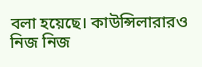বলা হয়েছে। কাউন্সিলারারও নিজ নিজ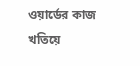ওয়ার্ডের কাজ খতিয়ে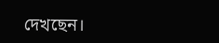দেখছেন।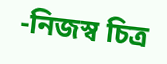-নিজস্ব চিত্র